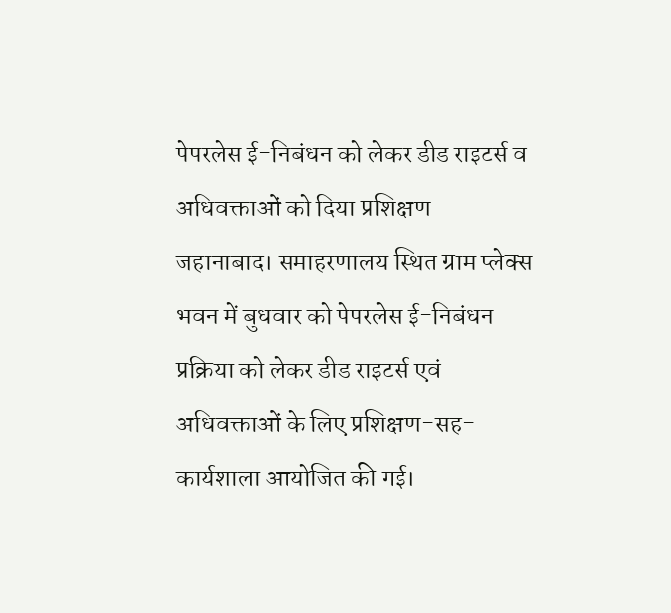पेपरलेस ई-निबंधन को लेकर डीड राइटर्स व अधिवक्ताओं को दिया प्रशिक्षण
जहानाबाद। समाहरणालय स्थित ग्राम प्लेक्स भवन में बुधवार को पेपरलेस ई-निबंधन प्रक्रिया को लेकर डीड राइटर्स एवं अधिवक्ताओं के लिए प्रशिक्षण-सह-कार्यशाला आयोजित की गई।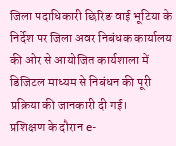जिला पदाधिकारी छिरिङ वाई भूटिया के निर्देश पर जिला अवर निबंधक कार्यालय की ओर से आयोजित कार्यशाला में डिजिटल माध्यम से निबंधन की पूरी प्रक्रिया की जानकारी दी गई।
प्रशिक्षण के दौरान e-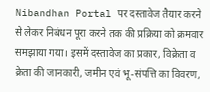Nibandhan Portal पर दस्तावेज तैयार करने से लेकर निबंधन पूरा करने तक की प्रक्रिया को क्रमवार समझाया गया। इसमें दस्तावेज का प्रकार, विक्रेता व क्रेता की जानकारी, जमीन एवं भू-संपत्ति का विवरण,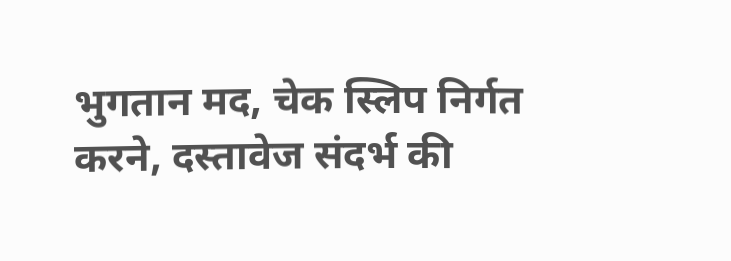भुगतान मद, चेक स्लिप निर्गत करने, दस्तावेज संदर्भ की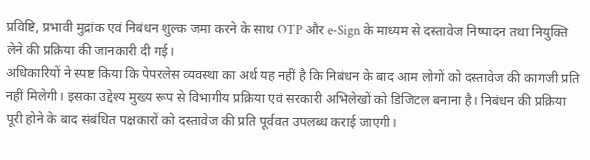प्रविष्टि, प्रभावी मुद्रांक एवं निबंधन शुल्क जमा करने के साथ OTP और e-Sign के माध्यम से दस्तावेज निष्पादन तथा नियुक्ति लेने की प्रक्रिया की जानकारी दी गई।
अधिकारियों ने स्पष्ट किया कि पेपरलेस व्यवस्था का अर्थ यह नहीं है कि निबंधन के बाद आम लोगों को दस्तावेज की कागजी प्रति नहीं मिलेगी। इसका उद्देश्य मुख्य रूप से विभागीय प्रक्रिया एवं सरकारी अभिलेखों को डिजिटल बनाना है। निबंधन की प्रक्रिया पूरी होने के बाद संबंधित पक्षकारों को दस्तावेज की प्रति पूर्ववत उपलब्ध कराई जाएगी।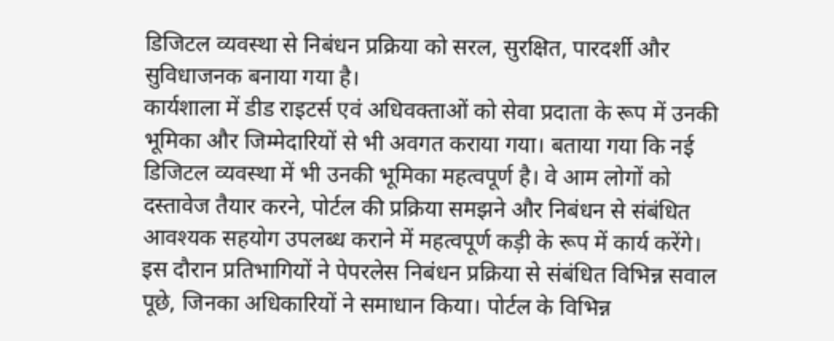डिजिटल व्यवस्था से निबंधन प्रक्रिया को सरल, सुरक्षित, पारदर्शी और सुविधाजनक बनाया गया है।
कार्यशाला में डीड राइटर्स एवं अधिवक्ताओं को सेवा प्रदाता के रूप में उनकी भूमिका और जिम्मेदारियों से भी अवगत कराया गया। बताया गया कि नई डिजिटल व्यवस्था में भी उनकी भूमिका महत्वपूर्ण है। वे आम लोगों को दस्तावेज तैयार करने, पोर्टल की प्रक्रिया समझने और निबंधन से संबंधित आवश्यक सहयोग उपलब्ध कराने में महत्वपूर्ण कड़ी के रूप में कार्य करेंगे।
इस दौरान प्रतिभागियों ने पेपरलेस निबंधन प्रक्रिया से संबंधित विभिन्न सवाल पूछे, जिनका अधिकारियों ने समाधान किया। पोर्टल के विभिन्न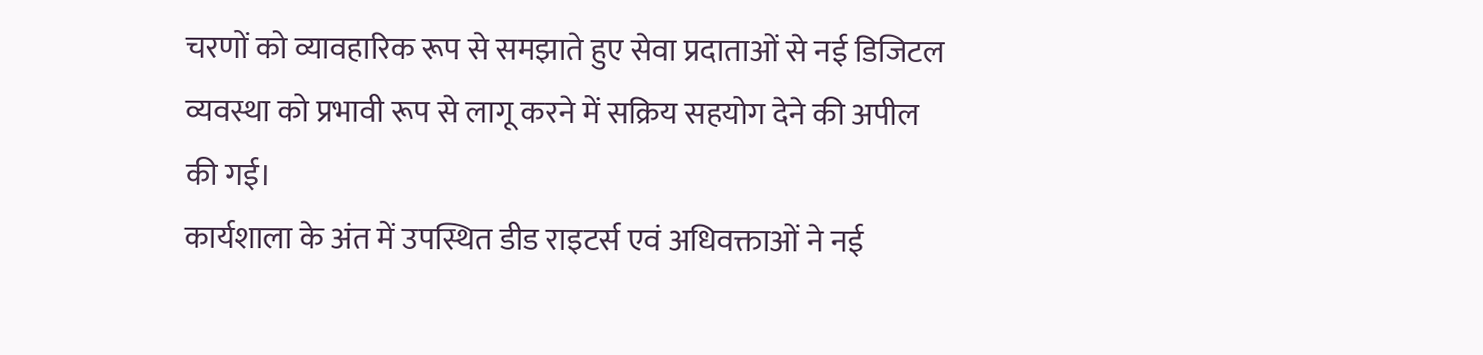चरणों को व्यावहारिक रूप से समझाते हुए सेवा प्रदाताओं से नई डिजिटल व्यवस्था को प्रभावी रूप से लागू करने में सक्रिय सहयोग देने की अपील की गई।
कार्यशाला के अंत में उपस्थित डीड राइटर्स एवं अधिवक्ताओं ने नई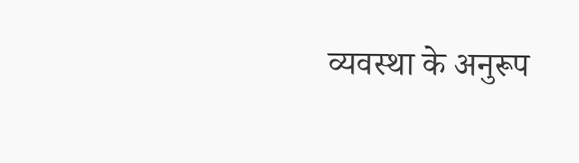व्यवस्था के अनुरूप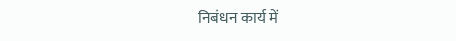निबंधन कार्य में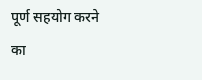पूर्ण सहयोग करने का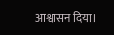आश्वासन दिया।